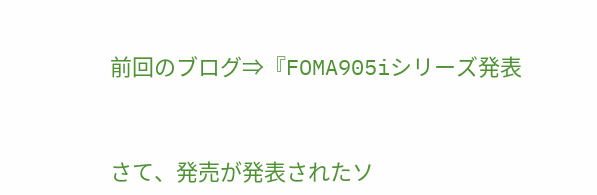前回のブログ⇒『FOMA905iシリーズ発表



さて、発売が発表されたソ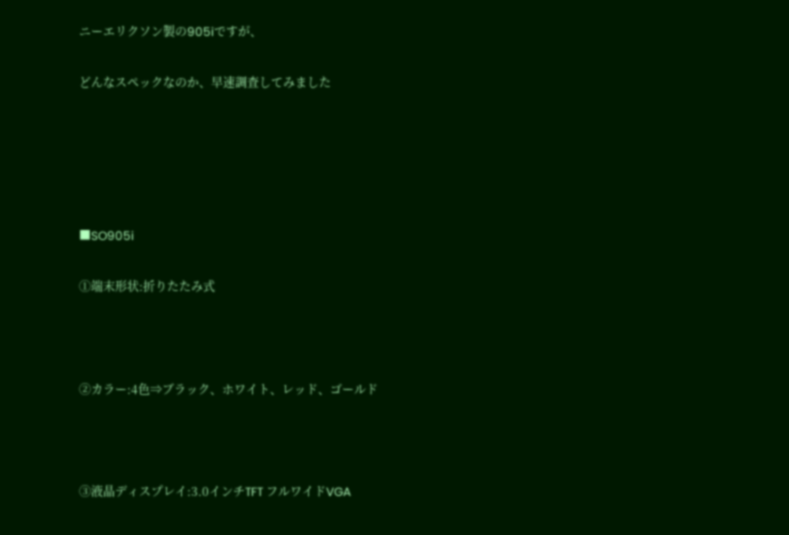ニーエリクソン製の905iですが、

どんなスペックなのか、早速調査してみました





■SO905i

①端末形状:折りたたみ式



②カラー:4色⇒ブラック、ホワイト、レッド、ゴールド



③液晶ディスプレイ:3.0インチTFT フルワイドVGA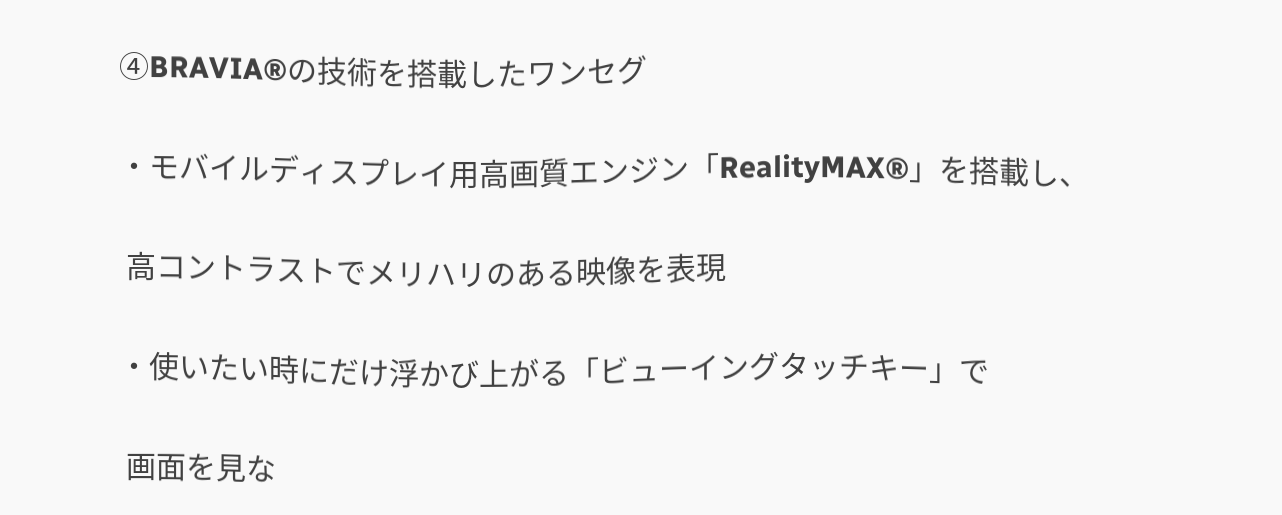④BRAVIA®の技術を搭載したワンセグ

・モバイルディスプレイ用高画質エンジン「RealityMAX®」を搭載し、

 高コントラストでメリハリのある映像を表現

・使いたい時にだけ浮かび上がる「ビューイングタッチキー」で

 画面を見な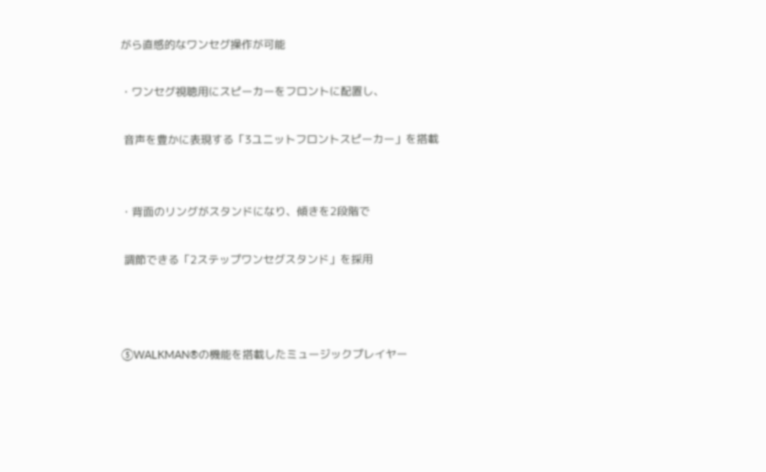がら直感的なワンセグ操作が可能

・ワンセグ視聴用にスピーカーをフロントに配置し、

 音声を豊かに表現する「3ユニットフロントスピーカー」を搭載


・背面のリングがスタンドになり、傾きを2段階で

 調節できる「2ステップワンセグスタンド」を採用



⑤WALKMAN®の機能を搭載したミュージックプレイヤー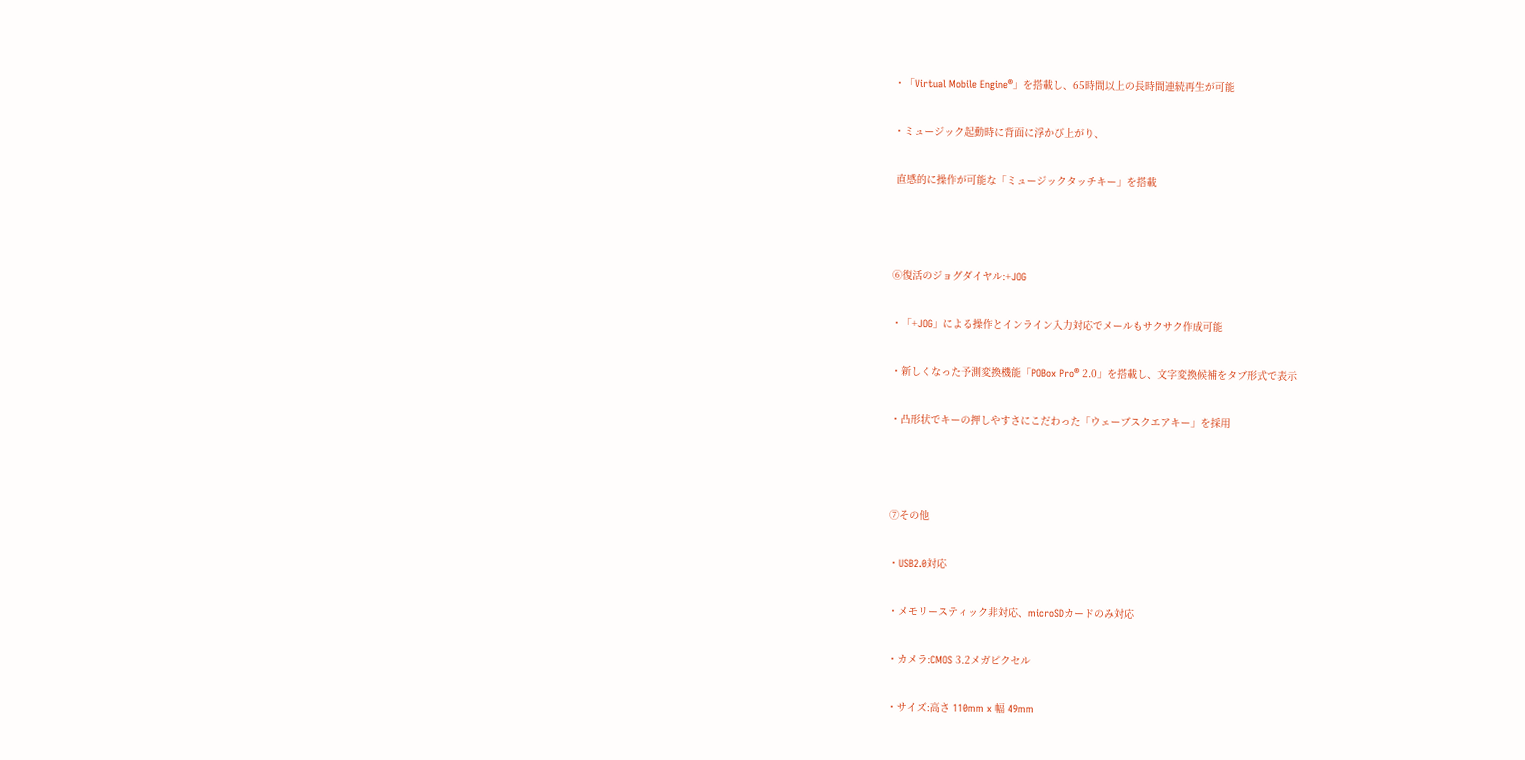・「Virtual Mobile Engine®」を搭載し、65時間以上の長時間連続再生が可能

・ミュージック起動時に背面に浮かび上がり、

 直感的に操作が可能な「ミュージックタッチキー」を搭載



⑥復活のジョグダイヤル:+JOG

・「+JOG」による操作とインライン入力対応でメールもサクサク作成可能

・新しくなった予測変換機能「POBox Pro® 2.0」を搭載し、文字変換候補をタブ形式で表示

・凸形状でキーの押しやすさにこだわった「ウェーブスクエアキー」を採用



⑦その他

・USB2.0対応

・メモリースティック非対応、microSDカードのみ対応

・カメラ:CMOS 3.2メガピクセル

・サイズ:高さ 110mm x 幅 49mm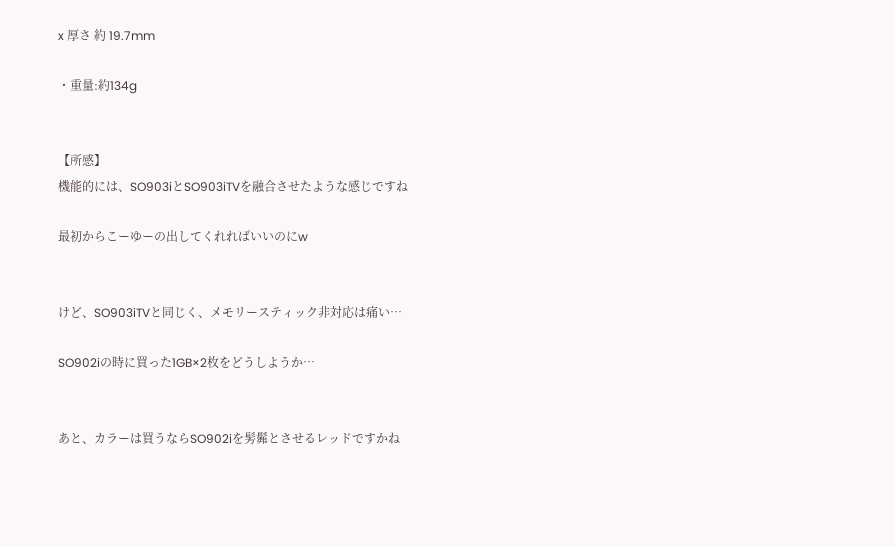x 厚さ 約 19.7mm

・重量:約134g


【所感】
機能的には、SO903iとSO903iTVを融合させたような感じですね

最初からこーゆーの出してくれればいいのにw


けど、SO903iTVと同じく、メモリースティック非対応は痛い…

SO902iの時に買った1GB×2枚をどうしようか…


あと、カラーは買うならSO902iを髣髴とさせるレッドですかね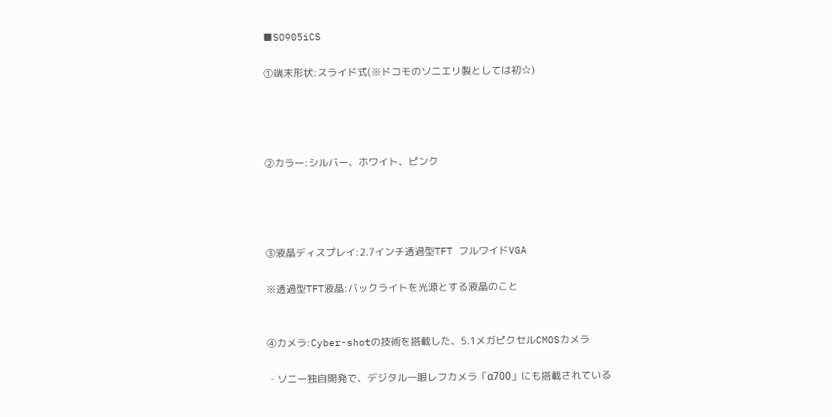■SO905iCS

①端末形状:スライド式(※ドコモのソニエリ製としては初☆)




②カラー:シルバー、ホワイト、ピンク




③液晶ディスプレイ:2.7インチ透過型TFT フルワイドVGA

※透過型TFT液晶:バックライトを光源とする液晶のこと


④カメラ:Cyber-shotの技術を搭載した、5.1メガピクセルCMOSカメラ

・ソニー独自開発で、デジタル一眼レフカメラ「α700」にも搭載されている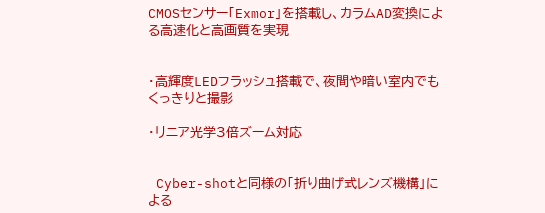CMOSセンサー「Exmor」を搭載し、カラムAD変換による高速化と高画質を実現


・高輝度LEDフラッシュ搭載で、夜間や暗い室内でもくっきりと撮影

・リニア光学3倍ズーム対応


 Cyber-shotと同様の「折り曲げ式レンズ機構」による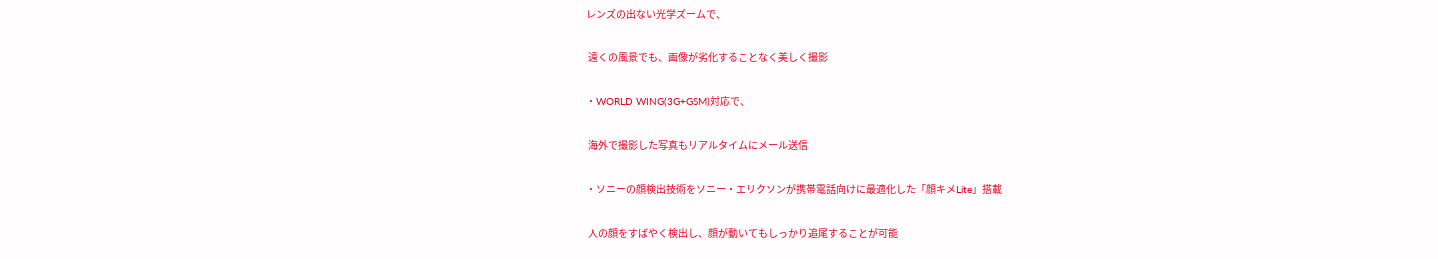レンズの出ない光学ズームで、

 遠くの風景でも、画像が劣化することなく美しく撮影

・WORLD WING(3G+GSM)対応で、

 海外で撮影した写真もリアルタイムにメール送信

・ソニーの顔検出技術をソニー・エリクソンが携帯電話向けに最適化した「顔キメLite」搭載

 人の顔をすばやく検出し、顔が動いてもしっかり追尾することが可能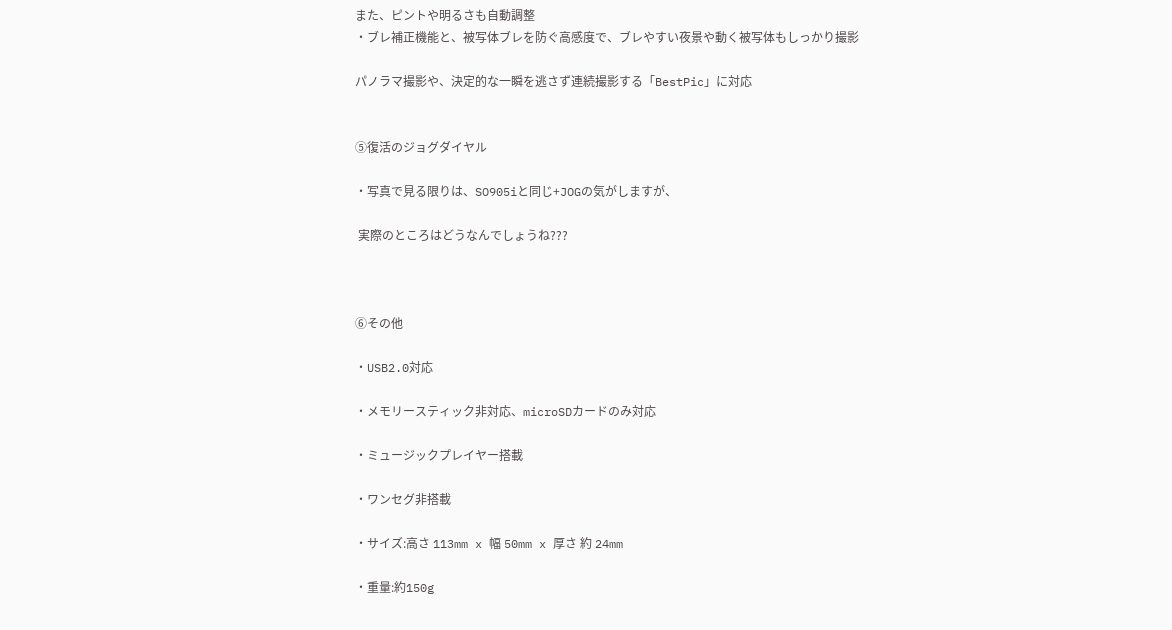また、ピントや明るさも自動調整
・ブレ補正機能と、被写体ブレを防ぐ高感度で、ブレやすい夜景や動く被写体もしっかり撮影

パノラマ撮影や、決定的な一瞬を逃さず連続撮影する「BestPic」に対応


⑤復活のジョグダイヤル

・写真で見る限りは、SO905iと同じ+JOGの気がしますが、

 実際のところはどうなんでしょうね???



⑥その他

・USB2.0対応

・メモリースティック非対応、microSDカードのみ対応

・ミュージックプレイヤー搭載

・ワンセグ非搭載

・サイズ:高さ 113mm x 幅 50mm x 厚さ 約 24mm

・重量:約150g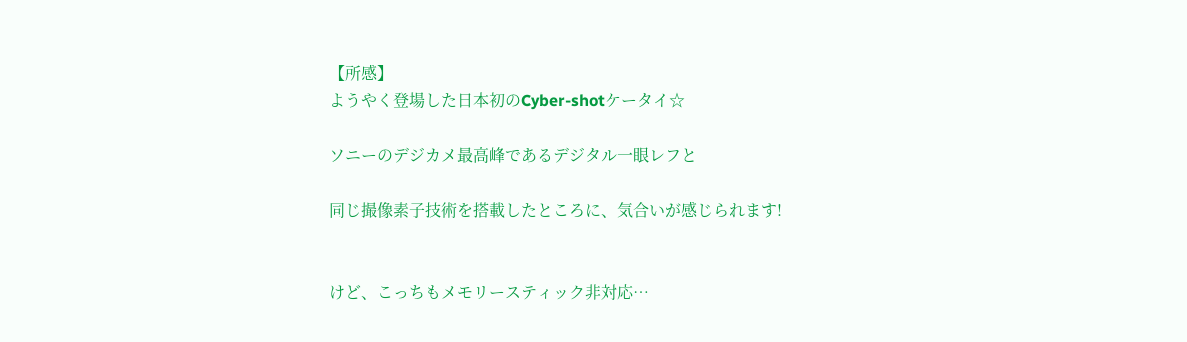【所感】
ようやく登場した日本初のCyber-shotケータイ☆

ソニーのデジカメ最高峰であるデジタル一眼レフと

同じ撮像素子技術を搭載したところに、気合いが感じられます!


けど、こっちもメモリースティック非対応…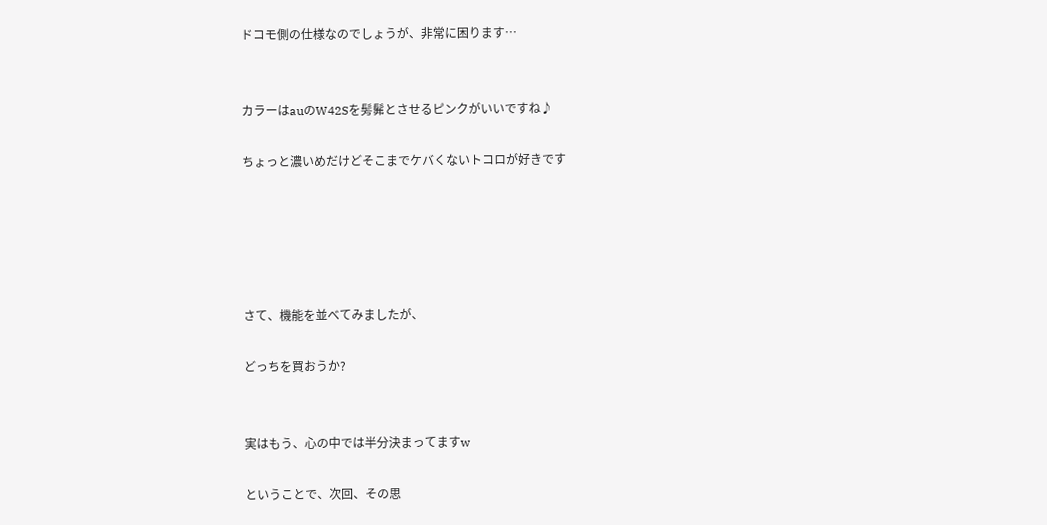ドコモ側の仕様なのでしょうが、非常に困ります…


カラーはauのW42Sを髣髴とさせるピンクがいいですね♪

ちょっと濃いめだけどそこまでケバくないトコロが好きです





さて、機能を並べてみましたが、

どっちを買おうか?


実はもう、心の中では半分決まってますw

ということで、次回、その思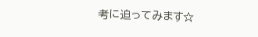考に迫ってみます☆